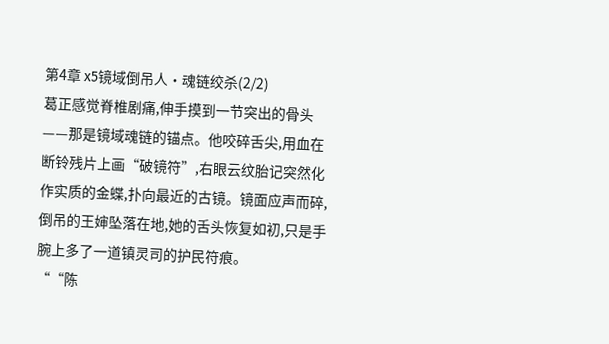第4章 x5镜域倒吊人·魂链绞杀(2/2)
葛正感觉脊椎剧痛,伸手摸到一节突出的骨头——那是镜域魂链的锚点。他咬碎舌尖,用血在断铃残片上画“破镜符”,右眼云纹胎记突然化作实质的金蝶,扑向最近的古镜。镜面应声而碎,倒吊的王婶坠落在地,她的舌头恢复如初,只是手腕上多了一道镇灵司的护民符痕。
““陈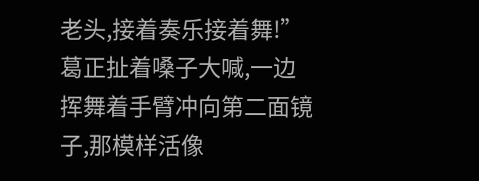老头,接着奏乐接着舞!”葛正扯着嗓子大喊,一边挥舞着手臂冲向第二面镜子,那模样活像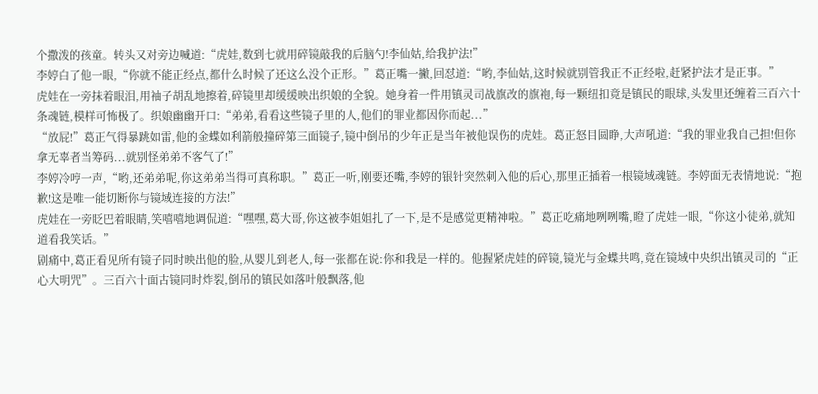个撒泼的孩童。转头又对旁边喊道:“虎娃,数到七就用碎镜敲我的后脑勺!李仙姑,给我护法!”
李婷白了他一眼,“你就不能正经点,都什么时候了还这么没个正形。”葛正嘴一撇,回怼道:“哟,李仙姑,这时候就别管我正不正经啦,赶紧护法才是正事。”
虎娃在一旁抹着眼泪,用袖子胡乱地擦着,碎镜里却缓缓映出织娘的全貌。她身着一件用镇灵司战旗改的旗袍,每一颗纽扣竟是镇民的眼球,头发里还缠着三百六十条魂链,模样可怖极了。织娘幽幽开口:“弟弟,看看这些镜子里的人,他们的罪业都因你而起...”
“放屁!”葛正气得暴跳如雷,他的金蝶如利箭般撞碎第三面镜子,镜中倒吊的少年正是当年被他误伤的虎娃。葛正怒目圆睁,大声吼道:“我的罪业我自己担!但你拿无辜者当筹码...就别怪弟弟不客气了!”
李婷冷哼一声,“哟,还弟弟呢,你这弟弟当得可真称职。”葛正一听,刚要还嘴,李婷的银针突然刺入他的后心,那里正插着一根镜域魂链。李婷面无表情地说:“抱歉!这是唯一能切断你与镜域连接的方法!”
虎娃在一旁眨巴着眼睛,笑嘻嘻地调侃道:“嘿嘿,葛大哥,你这被李姐姐扎了一下,是不是感觉更精神啦。”葛正吃痛地咧咧嘴,瞪了虎娃一眼,“你这小徒弟,就知道看我笑话。”
剧痛中,葛正看见所有镜子同时映出他的脸,从婴儿到老人,每一张都在说:你和我是一样的。他握紧虎娃的碎镜,镜光与金蝶共鸣,竟在镜域中央织出镇灵司的“正心大明咒”。三百六十面古镜同时炸裂,倒吊的镇民如落叶般飘落,他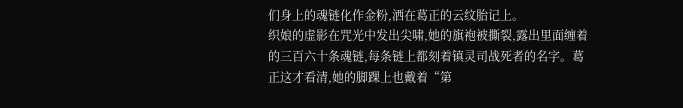们身上的魂链化作金粉,洒在葛正的云纹胎记上。
织娘的虚影在咒光中发出尖啸,她的旗袍被撕裂,露出里面缠着的三百六十条魂链,每条链上都刻着镇灵司战死者的名字。葛正这才看清,她的脚踝上也戴着“第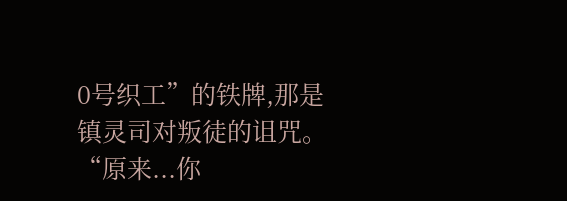0号织工”的铁牌,那是镇灵司对叛徒的诅咒。
“原来...你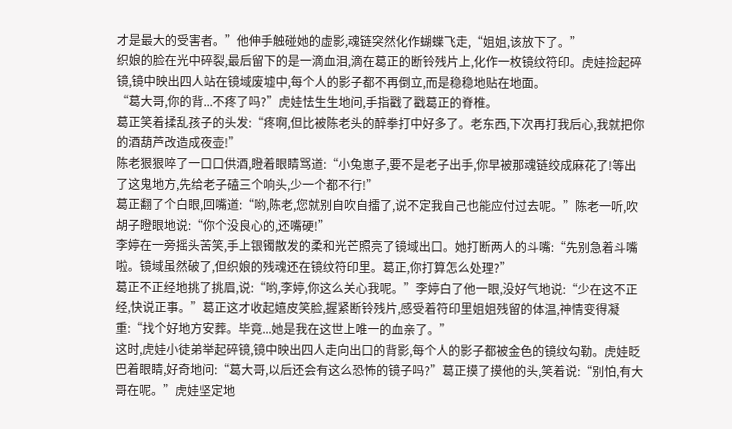才是最大的受害者。”他伸手触碰她的虚影,魂链突然化作蝴蝶飞走,“姐姐,该放下了。”
织娘的脸在光中碎裂,最后留下的是一滴血泪,滴在葛正的断铃残片上,化作一枚镜纹符印。虎娃捡起碎镜,镜中映出四人站在镜域废墟中,每个人的影子都不再倒立,而是稳稳地贴在地面。
“葛大哥,你的背...不疼了吗?”虎娃怯生生地问,手指戳了戳葛正的脊椎。
葛正笑着揉乱孩子的头发:“疼啊,但比被陈老头的醉拳打中好多了。老东西,下次再打我后心,我就把你的酒葫芦改造成夜壶!”
陈老狠狠啐了一口口供酒,瞪着眼睛骂道:“小兔崽子,要不是老子出手,你早被那魂链绞成麻花了!等出了这鬼地方,先给老子磕三个响头,少一个都不行!”
葛正翻了个白眼,回嘴道:“哟,陈老,您就别自吹自擂了,说不定我自己也能应付过去呢。”陈老一听,吹胡子瞪眼地说:“你个没良心的,还嘴硬!”
李婷在一旁摇头苦笑,手上银镯散发的柔和光芒照亮了镜域出口。她打断两人的斗嘴:“先别急着斗嘴啦。镜域虽然破了,但织娘的残魂还在镜纹符印里。葛正,你打算怎么处理?”
葛正不正经地挑了挑眉,说:“哟,李婷,你这么关心我呢。”李婷白了他一眼,没好气地说:“少在这不正经,快说正事。”葛正这才收起嬉皮笑脸,握紧断铃残片,感受着符印里姐姐残留的体温,神情变得凝重:“找个好地方安葬。毕竟...她是我在这世上唯一的血亲了。”
这时,虎娃小徒弟举起碎镜,镜中映出四人走向出口的背影,每个人的影子都被金色的镜纹勾勒。虎娃眨巴着眼睛,好奇地问:“葛大哥,以后还会有这么恐怖的镜子吗?”葛正摸了摸他的头,笑着说:“别怕,有大哥在呢。”虎娃坚定地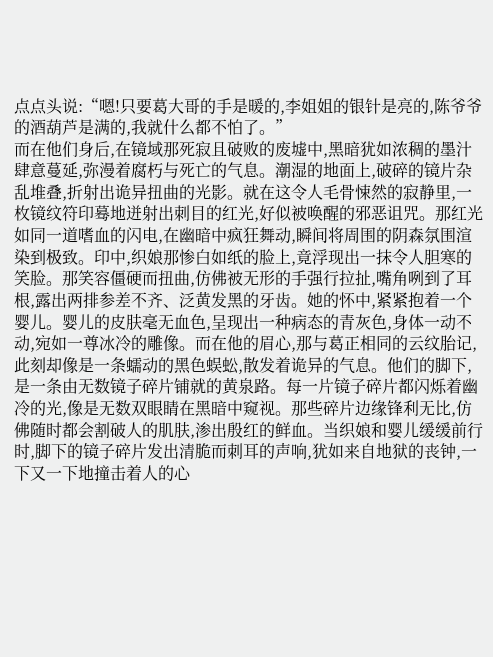点点头说:“嗯!只要葛大哥的手是暖的,李姐姐的银针是亮的,陈爷爷的酒葫芦是满的,我就什么都不怕了。”
而在他们身后,在镜域那死寂且破败的废墟中,黑暗犹如浓稠的墨汁肆意蔓延,弥漫着腐朽与死亡的气息。潮湿的地面上,破碎的镜片杂乱堆叠,折射出诡异扭曲的光影。就在这令人毛骨悚然的寂静里,一枚镜纹符印蓦地迸射出刺目的红光,好似被唤醒的邪恶诅咒。那红光如同一道嗜血的闪电,在幽暗中疯狂舞动,瞬间将周围的阴森氛围渲染到极致。印中,织娘那惨白如纸的脸上,竟浮现出一抹令人胆寒的笑脸。那笑容僵硬而扭曲,仿佛被无形的手强行拉扯,嘴角咧到了耳根,露出两排参差不齐、泛黄发黑的牙齿。她的怀中,紧紧抱着一个婴儿。婴儿的皮肤毫无血色,呈现出一种病态的青灰色,身体一动不动,宛如一尊冰冷的雕像。而在他的眉心,那与葛正相同的云纹胎记,此刻却像是一条蠕动的黑色蜈蚣,散发着诡异的气息。他们的脚下,是一条由无数镜子碎片铺就的黄泉路。每一片镜子碎片都闪烁着幽冷的光,像是无数双眼睛在黑暗中窥视。那些碎片边缘锋利无比,仿佛随时都会割破人的肌肤,渗出殷红的鲜血。当织娘和婴儿缓缓前行时,脚下的镜子碎片发出清脆而刺耳的声响,犹如来自地狱的丧钟,一下又一下地撞击着人的心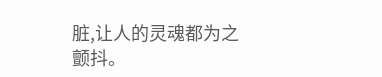脏,让人的灵魂都为之颤抖。